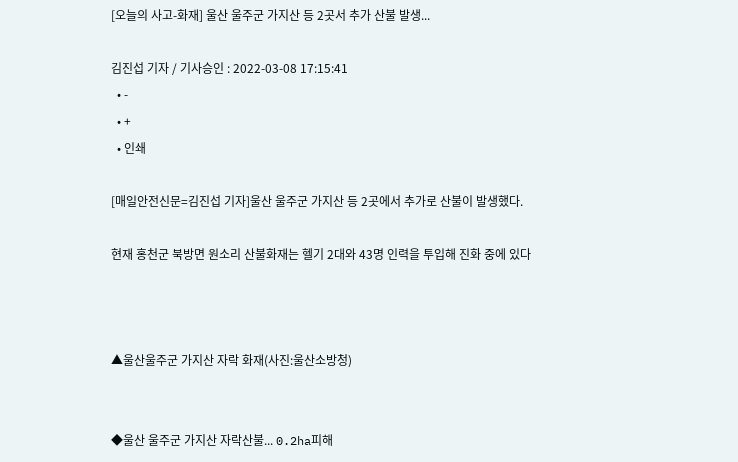[오늘의 사고-화재] 울산 울주군 가지산 등 2곳서 추가 산불 발생...

김진섭 기자 / 기사승인 : 2022-03-08 17:15:41
  • -
  • +
  • 인쇄

[매일안전신문=김진섭 기자]울산 울주군 가지산 등 2곳에서 추가로 산불이 발생했다.

현재 홍천군 북방면 원소리 산불화재는 헬기 2대와 43명 인력을 투입해 진화 중에 있다



▲울산울주군 가지산 자락 화재(사진:울산소방청)


◆울산 울주군 가지산 자락산불... 0.2ha피해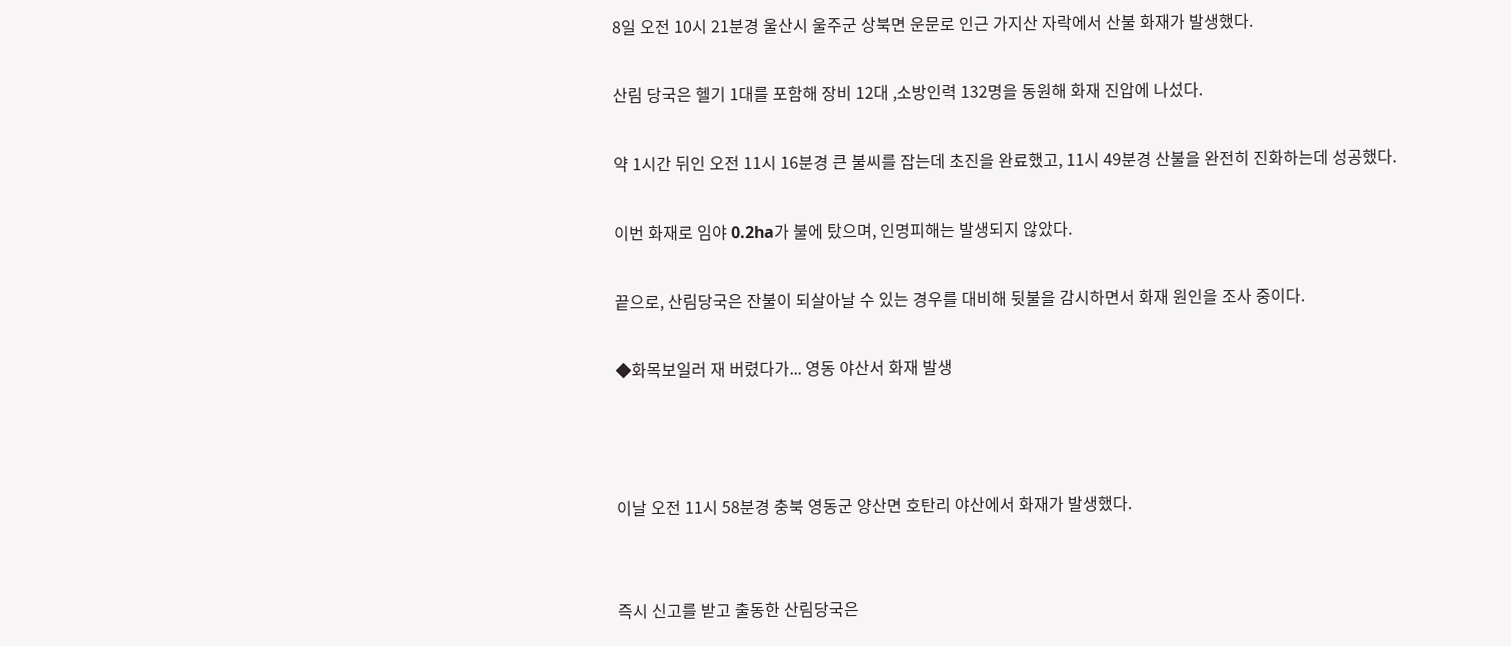8일 오전 10시 21분경 울산시 울주군 상북면 운문로 인근 가지산 자락에서 산불 화재가 발생했다.

산림 당국은 헬기 1대를 포함해 장비 12대 ,소방인력 132명을 동원해 화재 진압에 나섰다.

약 1시간 뒤인 오전 11시 16분경 큰 불씨를 잡는데 초진을 완료했고, 11시 49분경 산불을 완전히 진화하는데 성공했다.

이번 화재로 임야 0.2ha가 불에 탔으며, 인명피해는 발생되지 않았다.

끝으로, 산림당국은 잔불이 되살아날 수 있는 경우를 대비해 뒷불을 감시하면서 화재 원인을 조사 중이다.

◆화목보일러 재 버렸다가... 영동 야산서 화재 발생



이날 오전 11시 58분경 충북 영동군 양산면 호탄리 야산에서 화재가 발생했다.


즉시 신고를 받고 출동한 산림당국은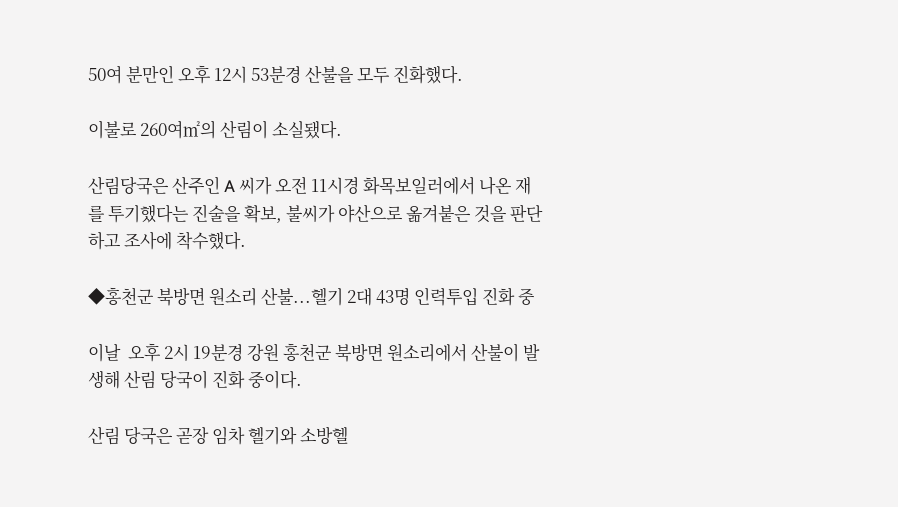50여 분만인 오후 12시 53분경 산불을 모두 진화했다.

이불로 260여㎡의 산림이 소실됐다.

산림당국은 산주인 A 씨가 오전 11시경 화목보일러에서 나온 재를 투기했다는 진술을 확보, 불씨가 야산으로 옮겨붙은 것을 판단하고 조사에 착수했다.

◆홍천군 북방면 원소리 산불...헬기 2대 43명 인력투입 진화 중

이날  오후 2시 19분경 강원 홍천군 북방면 원소리에서 산불이 발생해 산림 당국이 진화 중이다.

산림 당국은 곧장 임차 헬기와 소방헬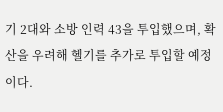기 2대와 소방 인력 43을 투입했으며, 확산을 우려해 헬기를 추가로 투입할 예정이다.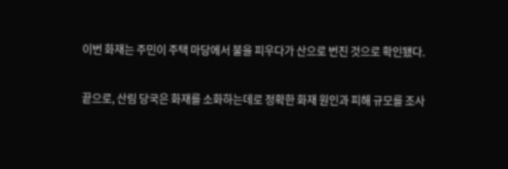이번 화재는 주민이 주택 마당에서 불을 피우다가 산으로 번진 것으로 확인됐다.

끝으로, 산림 당국은 화재를 소화하는데로 정확한 화재 원인과 피해 규모를 조사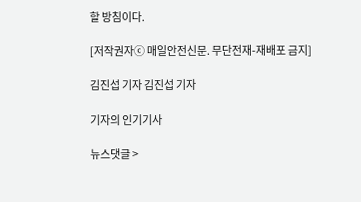할 방침이다.

[저작권자ⓒ 매일안전신문. 무단전재-재배포 금지]

김진섭 기자 김진섭 기자

기자의 인기기사

뉴스댓글 >